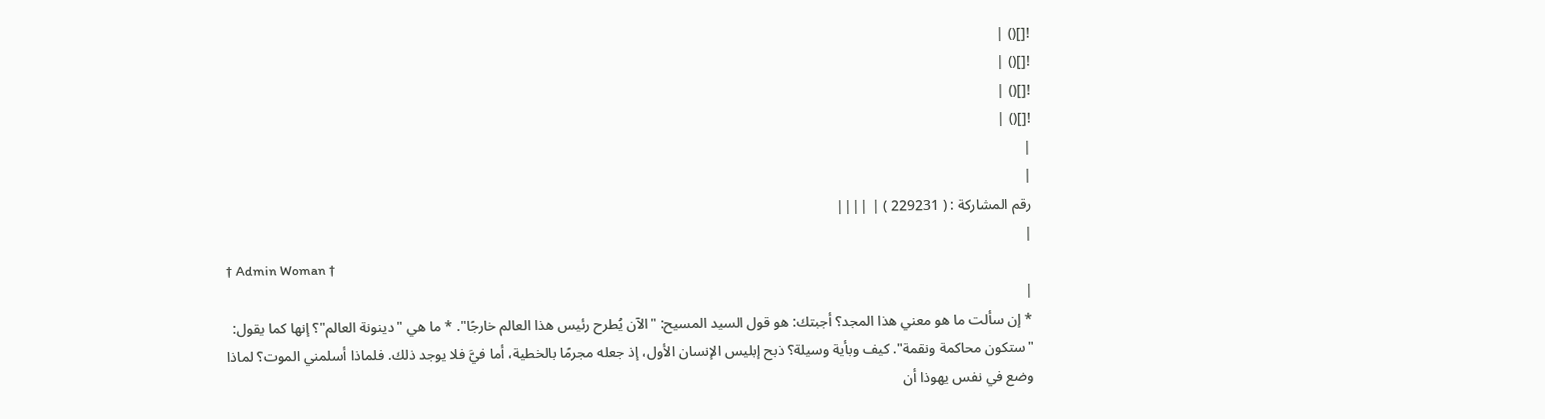![]() |
![]() |
![]() |
![]() |
|
|
رقم المشاركة : ( 229231 ) | ||||
|
† Admin Woman †
|
* إن سألت ما هو معني هذا المجد؟ أجبتك: هو قول السيد المسيح: "الآن يُطرح رئيس هذا العالم خارجًا". * ما هي "دينونة العالم"؟ إنها كما يقول: "ستكون محاكمة ونقمة". كيف وبأية وسيلة؟ ذبح إبليس الإنسان الأول، إذ جعله مجرمًا بالخطية، أما فيَّ فلا يوجد ذلك. فلماذا أسلمني الموت؟ لماذا وضع في نفس يهوذا أن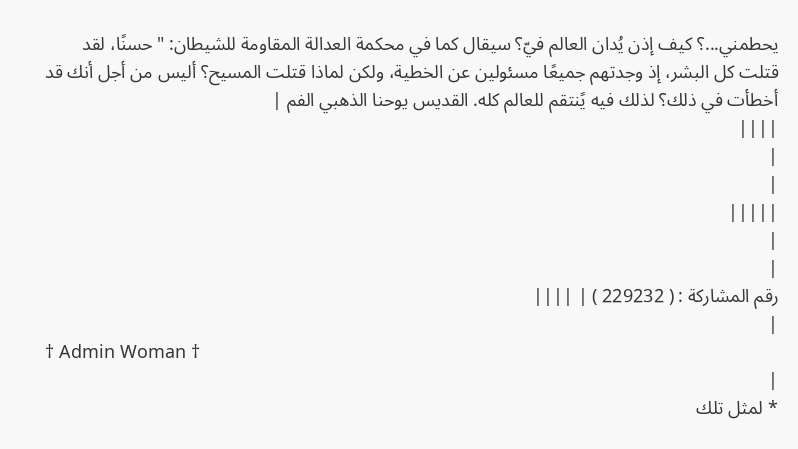يحطمني...؟ كيف إذن يُدان العالم فيّ؟ سيقال كما في محكمة العدالة المقاومة للشيطان: "حسنًا، لقد قتلت كل البشر، إذ وجدتهم جميعًا مسئولين عن الخطية، ولكن لماذا قتلت المسيح؟ أليس من أجل أنك قد أخطأت في ذلك؟ لذلك فيه يًنتقم للعالم كله. القديس يوحنا الذهبي الفم |
||||
|
|
|||||
|
|
رقم المشاركة : ( 229232 ) | ||||
|
† Admin Woman †
|
* لمثل تلك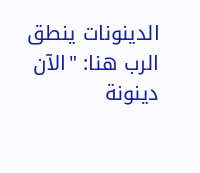الدينونات ينطق الرب هنا: "الآن دينونة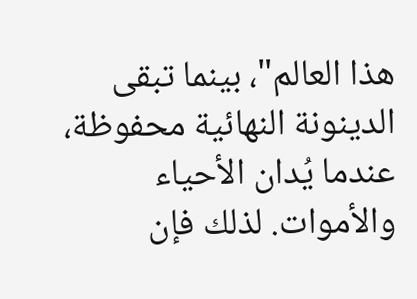هذا العالم"، بينما تبقى الدينونة النهائية محفوظة، عندما يُدان الأحياء والأموات. لذلك فإن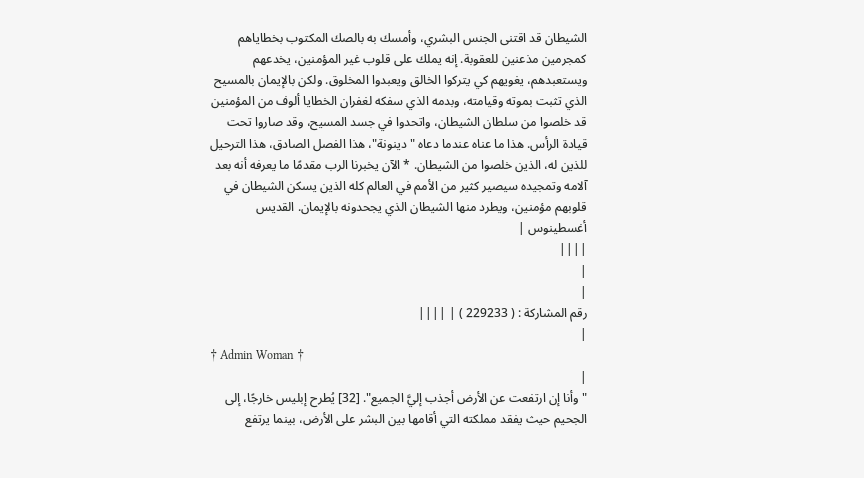الشيطان قد اقتنى الجنس البشري، وأمسك به بالصك المكتوب بخطاياهم كمجرمين مذعنين للعقوبة. إنه يملك على قلوب غير المؤمنين، يخدعهم ويستعبدهم، يغويهم كي يتركوا الخالق ويعبدوا المخلوق. ولكن بالإيمان بالمسيح الذي تثبت بموته وقيامته، وبدمه الذي سفكه لغفران الخطايا ألوف من المؤمنين قد خلصوا من سلطان الشيطان، واتحدوا في جسد المسيح، وقد صاروا تحت قيادة الرأس. هذا ما عناه عندما دعاه "دينونة"، هذا الفصل الصادق، هذا الترحيل للذين له، الذين خلصوا من الشيطان. * الآن يخبرنا الرب مقدمًا ما يعرفه أنه بعد آلامه وتمجيده سيصير كثير من الأمم في العالم كله الذين يسكن الشيطان في قلوبهم مؤمنين، ويطرد منها الشيطان الذي يجحدونه بالإيمان. القديس أغسطينوس |
||||
|
|
رقم المشاركة : ( 229233 ) | ||||
|
† Admin Woman †
|
"وأنا إن ارتفعت عن الأرض أجذب إليَّ الجميع". [32] يُطرح إبليس خارجًا، إلى الجحيم حيث يفقد مملكته التي أقامها بين البشر على الأرض، بينما يرتفع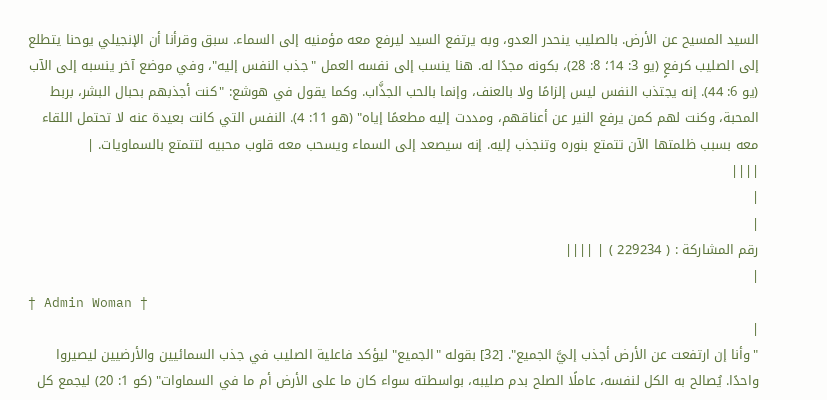السيد المسيح عن الأرض. بالصليب ينحدر العدو، وبه يرتفع السيد ليرفع معه مؤمنيه إلى السماء. سبق وقرأنا أن الإنجيلي يوحنا يتطلع إلى الصليب كرفعٍ (يو 3: 14؛ 8: 28)، بكونه مجدًا له. هنا ينسب إلى نفسه العمل "جذب النفس إليه"، وفي موضع آخر ينسبه إلى الآب (يو 6: 44). إنه يجتذب النفس ليس إلزامًا ولا بالعنف، وإنما بالحب الجذَّاب. وكما يقول في هوشع: "كنت أجذبهم بحبال البشر، بربط المحبة، وكنت لهم كمن يرفع النير عن أعناقهم، ومددت إليه مطعمًا إياه" (هو 11: 4). النفس التي كانت بعيدة عنه لا تحتمل اللقاء معه بسبب ظلمتها الآن تتمتع بنوره وتنجذب إليه. إنه سيصعد إلى السماء ويسحب معه قلوب محبيه لتتمتع بالسماويات. |
||||
|
|
رقم المشاركة : ( 229234 ) | ||||
|
† Admin Woman †
|
"وأنا إن ارتفعت عن الأرض أجذب إليَّ الجميع". [32] بقوله "الجميع" ليؤكد فاعلية الصليب في جذب السمائيين والأرضيين ليصيروا واحدًا. يُصالح به الكل لنفسه، عاملًا الصلح بدم صليبه، بواسطته سواء كان ما على الأرض أم ما في السماوات" (كو 1: 20) ليجمع كل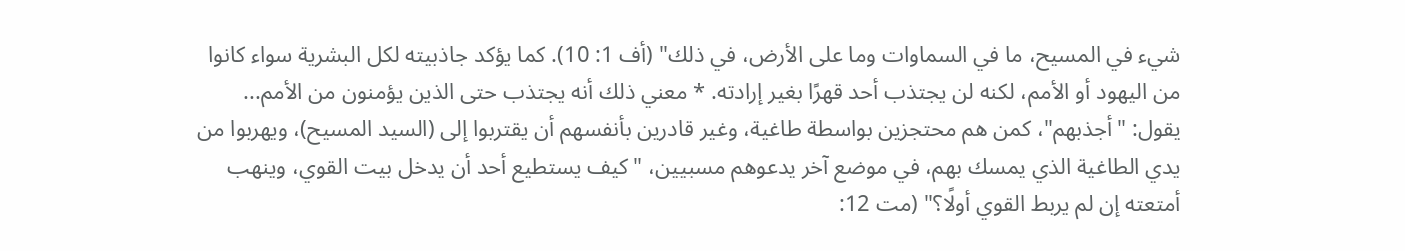شيء في المسيح، ما في السماوات وما على الأرض، في ذلك" (أف 1: 10). كما يؤكد جاذبيته لكل البشرية سواء كانوا من اليهود أو الأمم، لكنه لن يجتذب أحد قهرًا بغير إرادته. * معني ذلك أنه يجتذب حتى الذين يؤمنون من الأمم... يقول: "أجذبهم"، كمن هم محتجزين بواسطة طاغية، وغير قادرين بأنفسهم أن يقتربوا إلى (السيد المسيح)، ويهربوا من يدي الطاغية الذي يمسك بهم، في موضع آخر يدعوهم مسبيين، "كيف يستطيع أحد أن يدخل بيت القوي، وينهب أمتعته إن لم يربط القوي أولًا؟" (مت 12: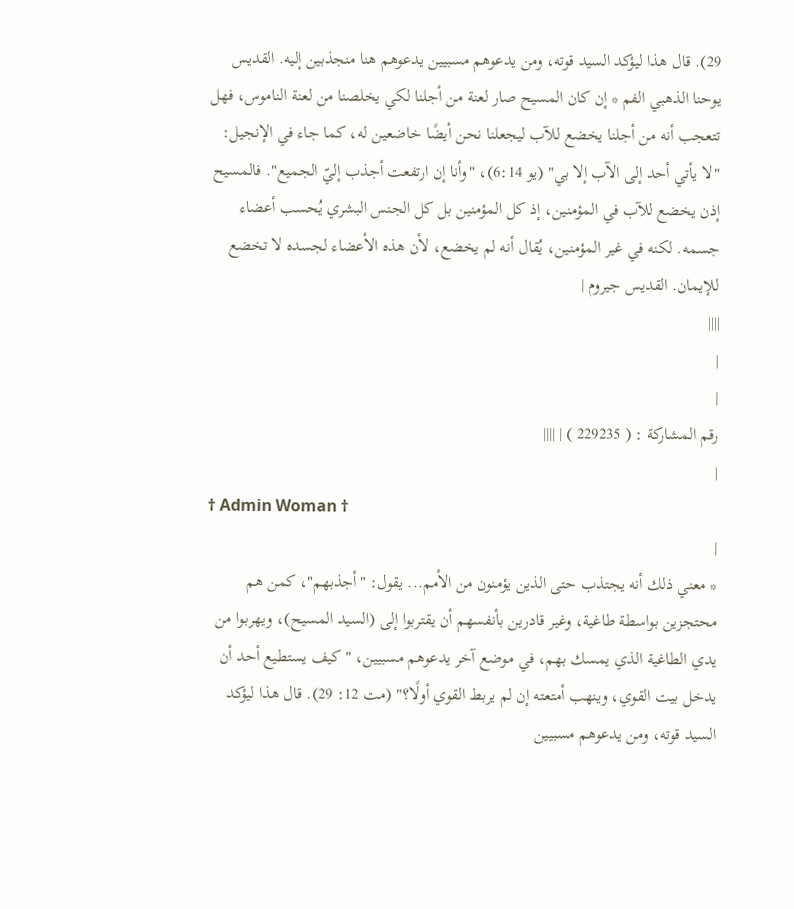29). قال هذا ليؤكد السيد قوته، ومن يدعوهم مسبيين يدعوهم هنا منجذبين إليه. القديس يوحنا الذهبي الفم * إن كان المسيح صار لعنة من أجلنا لكي يخلصنا من لعنة الناموس، فهل تتعجب أنه من أجلنا يخضع للآب ليجعلنا نحن أيضًا خاضعين له، كما جاء في الإنجيل: "لا يأتي أحد إلى الآب إلا بي" (يو 6:14)، "وأنا إن ارتفعت أجذب إليّ الجميع". فالمسيح إذن يخضع للآب في المؤمنين، إذ كل المؤمنين بل كل الجنس البشري يُحسب أعضاء جسمه. لكنه في غير المؤمنين، يُقال أنه لم يخضع، لأن هذه الأعضاء لجسده لا تخضع للإيمان. القديس جيروم |
||||
|
|
رقم المشاركة : ( 229235 ) | ||||
|
† Admin Woman †
|
* معني ذلك أنه يجتذب حتى الذين يؤمنون من الأمم... يقول: "أجذبهم"، كمن هم محتجزين بواسطة طاغية، وغير قادرين بأنفسهم أن يقتربوا إلى (السيد المسيح)، ويهربوا من يدي الطاغية الذي يمسك بهم، في موضع آخر يدعوهم مسبيين، "كيف يستطيع أحد أن يدخل بيت القوي، وينهب أمتعته إن لم يربط القوي أولًا؟" (مت 12: 29). قال هذا ليؤكد السيد قوته، ومن يدعوهم مسبيين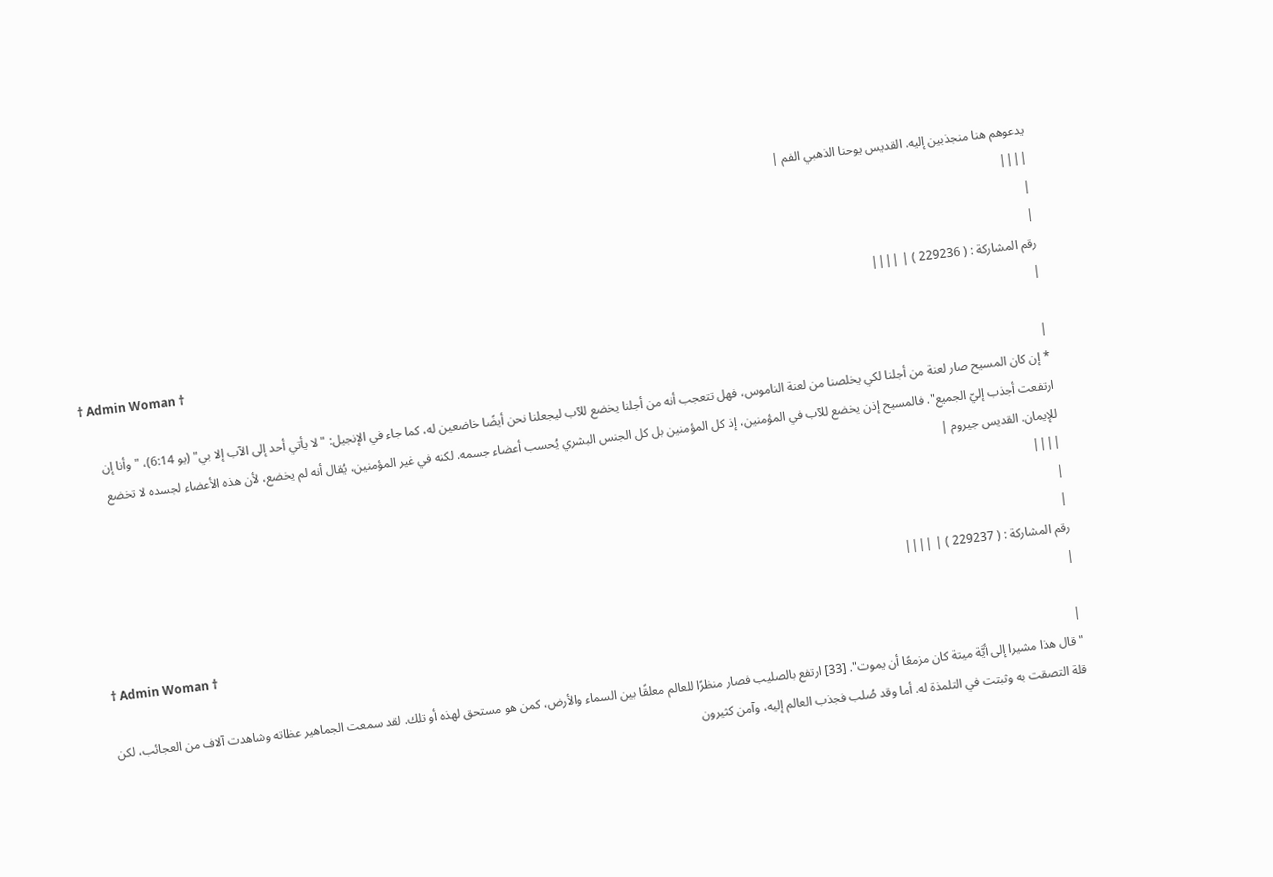يدعوهم هنا منجذبين إليه. القديس يوحنا الذهبي الفم |
||||
|
|
رقم المشاركة : ( 229236 ) | ||||
|
† Admin Woman †
|
* إن كان المسيح صار لعنة من أجلنا لكي يخلصنا من لعنة الناموس، فهل تتعجب أنه من أجلنا يخضع للآب ليجعلنا نحن أيضًا خاضعين له، كما جاء في الإنجيل: "لا يأتي أحد إلى الآب إلا بي" (يو 6:14)، "وأنا إن ارتفعت أجذب إليّ الجميع". فالمسيح إذن يخضع للآب في المؤمنين، إذ كل المؤمنين بل كل الجنس البشري يُحسب أعضاء جسمه. لكنه في غير المؤمنين، يُقال أنه لم يخضع، لأن هذه الأعضاء لجسده لا تخضع للإيمان. القديس جيروم |
||||
|
|
رقم المشاركة : ( 229237 ) | ||||
|
† Admin Woman †
|
"قال هذا مشيرا إلى أيَّة ميتة كان مزمعًا أن يموت". [33] ارتفع بالصليب فصار منظرًا للعالم معلقًا بين السماء والأرض، كمن هو مستحق لهذه أو تلك. لقد سمعت الجماهير عظاته وشاهدت آلاف من العجائب، لكن قلة التصقت به وثبتت في التلمذة له. أما وقد صُلب فجذب العالم إليه، وآمن كثيرون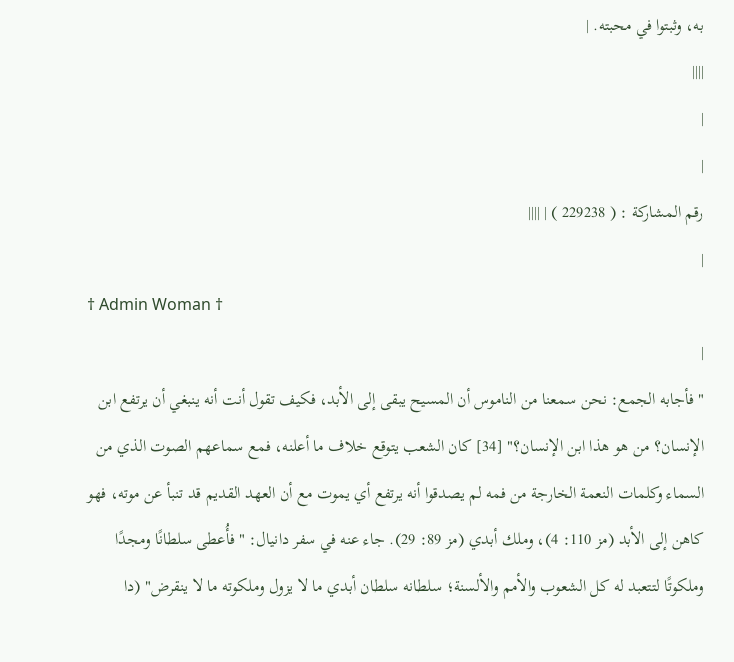به، وثبتوا في محبته. |
||||
|
|
رقم المشاركة : ( 229238 ) | ||||
|
† Admin Woman †
|
"فأجابه الجمع: نحن سمعنا من الناموس أن المسيح يبقى إلى الأبد، فكيف تقول أنت أنه ينبغي أن يرتفع ابن الإنسان؟ من هو هذا ابن الإنسان؟" [34] كان الشعب يتوقع خلاف ما أعلنه، فمع سماعهم الصوت الذي من السماء وكلمات النعمة الخارجة من فمه لم يصدقوا أنه يرتفع أي يموت مع أن العهد القديم قد تنبأ عن موته، فهو كاهن إلى الأبد (مز 110: 4)، وملك أبدي (مز 89: 29). جاء عنه في سفر دانيال: "فأُعطى سلطانًا ومجدًا وملكوتًا لتتعبد له كل الشعوب والأمم والألسنة؛ سلطانه سلطان أبدي ما لا يزول وملكوته ما لا ينقرض" (دا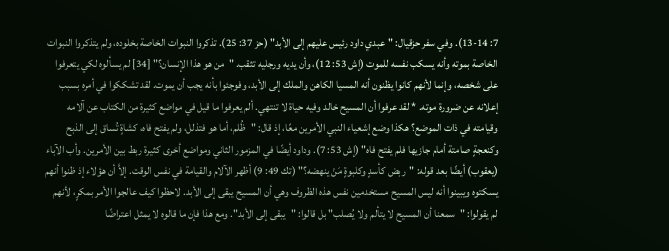7: 13-14). وفي سفر حزقيال: "عبدي داود رئيس عليهم إلى الأبد" (حز 37: 25). تذكروا النبوات الخاصة بخلوده، ولم يتذكروا النبوات الخاصة بموته وأنه يسكب نفسه للموت (إش 53: 12)، وأن يديه ورجليه تثقب. "من هو هذا الإنسان؟" [34] لم يسألوه لكي يتعرفوا على شخصه، وإنما لأنهم كانوا يظنون أنه المسيا الكاهن والملك إلى الأبد، وفوجئوا بأنه يجب أن يموت. لقد تشككوا في أمره بسبب إعلانه عن ضرورة موته. * لقد عرفوا أن المسيح خالد وفيه حياة لا تنتهي. ألم يعرفوا ما قيل في مواضع كثيرة من الكتاب عن آلامه وقيامته في ذات الموضع؟ هكذا وضع إشعياء النبي الأمرين معًا، إذ قال: "ظُلم، أما هو فتذلل، ولم يفتح فاه، كشاةٍ تُساق إلى الذبح وكنعجةٍ صامتة أمام جازيها فلم يفتح فاه" (إش 53: 7). وداود أيضًا في المزمور الثاني ومواضع أخرى كثيرة ربط بين الأمرين. وأب الآباء (يعقوب) أيضًا بعد قوله: "ربض كأسدٍ وكلبوةٍ مَنْ ينهضه؟" (تك 49: 9) أظهر الآلام والقيامة في نفس الوقت. إلاَّ أن هؤلاء إذ ظنوا أنهم يسكتوه ويبينوا أنه ليس المسيح مستخدمين نفس هذه الظروف وهي أن المسيح يبقى إلى الأبد. لاحظوا كيف عالجوا الأمر بمكرٍ، لأنهم لم يقولوا: "سمعنا أن المسيح لا يتألم ولا يُصلب" بل قالوا: "يبقى إلى الأبد". ومع هذا فإن ما قالوه لا يمثل اعتراضًا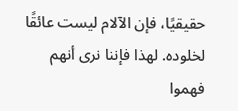حقيقيًا، فإن الآلام ليست عائقًا لخلوده. لهذا فإننا نرى أنهم فهموا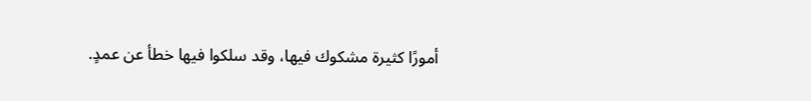أمورًا كثيرة مشكوك فيها، وقد سلكوا فيها خطأ عن عمدٍ.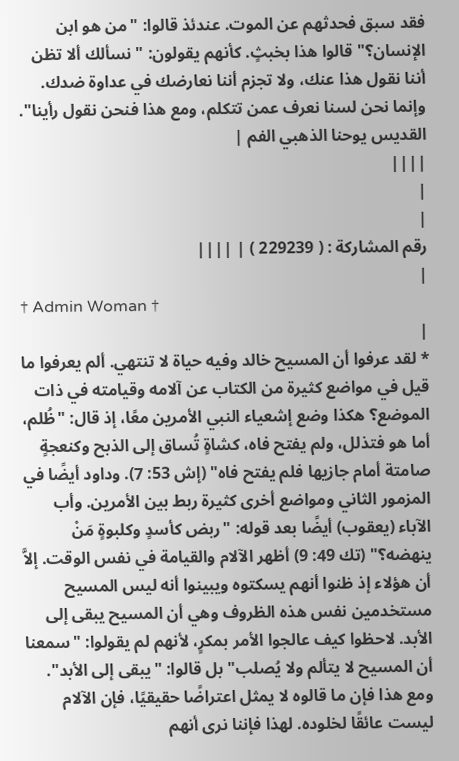فقد سبق فحدثهم عن الموت. عندئذ قالوا: "من هو ابن الإنسان؟" قالوا هذا بخبثٍ. كأنهم يقولون: "نسألك ألا تظن أننا نقول هذا عنك، ولا تجزم أننا نعارضك في عداوة ضدك. وإنما نحن لسنا نعرف عمن تتكلم، ومع هذا فنحن نقول رأينا". القديس يوحنا الذهبي الفم |
||||
|
|
رقم المشاركة : ( 229239 ) | ||||
|
† Admin Woman †
|
* لقد عرفوا أن المسيح خالد وفيه حياة لا تنتهي. ألم يعرفوا ما قيل في مواضع كثيرة من الكتاب عن آلامه وقيامته في ذات الموضع؟ هكذا وضع إشعياء النبي الأمرين معًا، إذ قال: "ظُلم، أما هو فتذلل، ولم يفتح فاه، كشاةٍ تُساق إلى الذبح وكنعجةٍ صامتة أمام جازيها فلم يفتح فاه" (إش 53: 7). وداود أيضًا في المزمور الثاني ومواضع أخرى كثيرة ربط بين الأمرين. وأب الآباء (يعقوب) أيضًا بعد قوله: "ربض كأسدٍ وكلبوةٍ مَنْ ينهضه؟" (تك 49: 9) أظهر الآلام والقيامة في نفس الوقت. إلاَّ أن هؤلاء إذ ظنوا أنهم يسكتوه ويبينوا أنه ليس المسيح مستخدمين نفس هذه الظروف وهي أن المسيح يبقى إلى الأبد. لاحظوا كيف عالجوا الأمر بمكرٍ، لأنهم لم يقولوا: "سمعنا أن المسيح لا يتألم ولا يُصلب" بل قالوا: "يبقى إلى الأبد". ومع هذا فإن ما قالوه لا يمثل اعتراضًا حقيقيًا، فإن الآلام ليست عائقًا لخلوده. لهذا فإننا نرى أنهم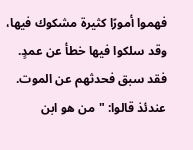فهموا أمورًا كثيرة مشكوك فيها، وقد سلكوا فيها خطأ عن عمدٍ. فقد سبق فحدثهم عن الموت. عندئذ قالوا: "من هو ابن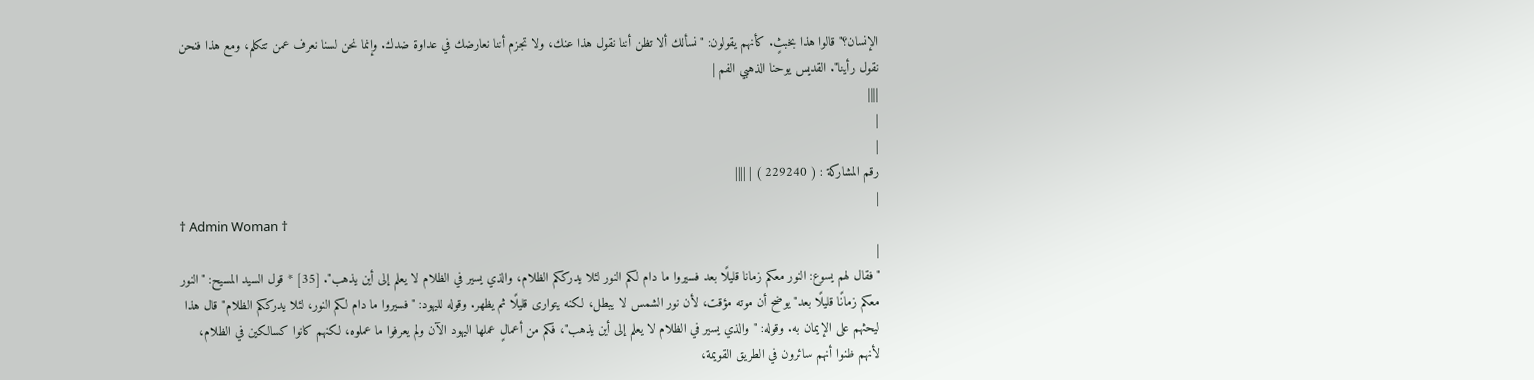الإنسان؟" قالوا هذا بخبثٍ. كأنهم يقولون: "نسألك ألا تظن أننا نقول هذا عنك، ولا تجزم أننا نعارضك في عداوة ضدك. وإنما نحن لسنا نعرف عمن تتكلم، ومع هذا فنحن نقول رأينا". القديس يوحنا الذهبي الفم |
||||
|
|
رقم المشاركة : ( 229240 ) | ||||
|
† Admin Woman †
|
"فقال لهم يسوع: النور معكم زمانا قليلًا بعد فسيروا ما دام لكم النور لئلا يدرككم الظلام، والذي يسير في الظلام لا يعلم إلى أين يذهب". [35] * قول السيد المسيح: "النور معكم زمانًا قليلًا بعد" يوضح أن موته مؤقت، لأن نور الشمس لا يبطل، لكنه يتوارى قليلًا ثم يظهر. وقوله لليهود: "فسيروا ما دام لكم النور، لئلا يدرككم الظلام" قال هذا ليحثهم على الإيمان به. وقوله: "والذي يسير في الظلام لا يعلم إلى أين يذهب"، فكم من أعمالٍ عملها اليهود الآن ولم يعرفوا ما عملوه، لكنهم كانوا كسالكين في الظلام، لأنهم ظنوا أنهم سائرون في الطريق القويمة،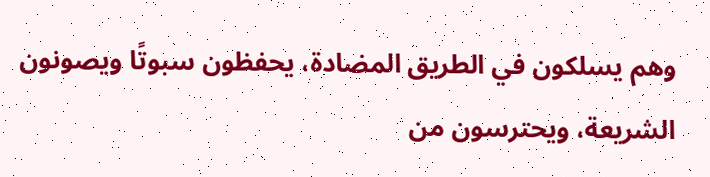وهم يسلكون في الطريق المضادة، يحفظون سبوتًا ويصونون الشريعة، ويحترسون من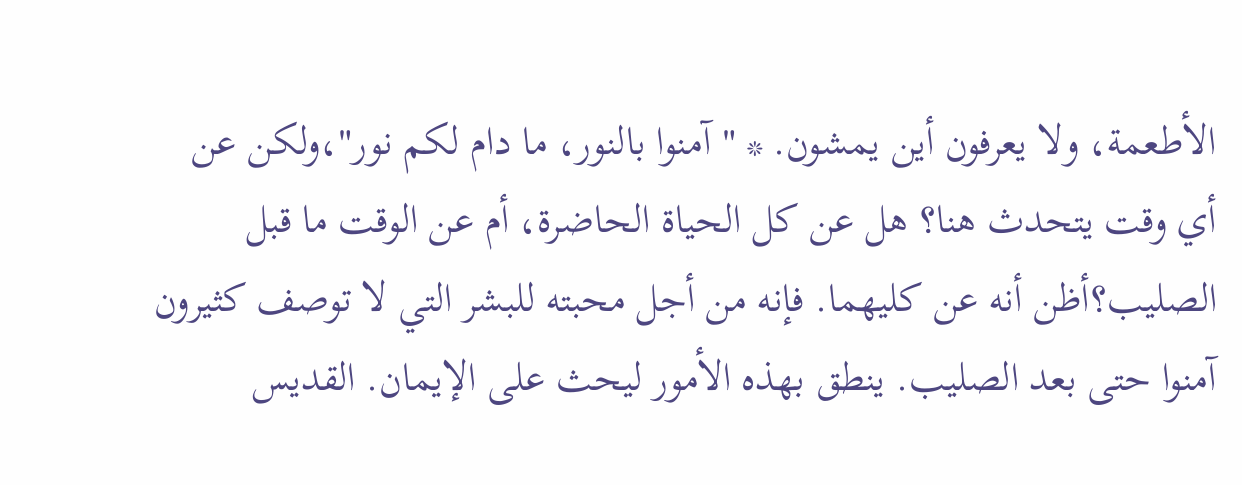الأطعمة، ولا يعرفون أين يمشون. * "آمنوا بالنور، ما دام لكم نور"،ولكن عن أي وقت يتحدث هنا؟ هل عن كل الحياة الحاضرة، أم عن الوقت ما قبل الصليب؟أظن أنه عن كليهما. فإنه من أجل محبته للبشر التي لا توصف كثيرون آمنوا حتى بعد الصليب. ينطق بهذه الأمور ليحث على الإيمان. القديس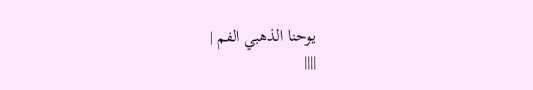يوحنا الذهبي الفم |
||||